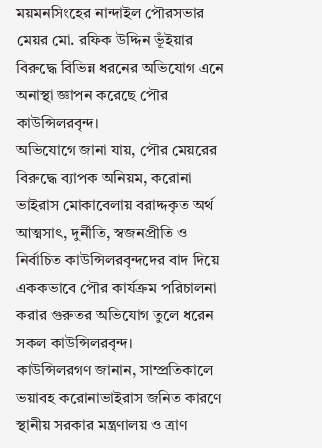ময়মনসিংহের নান্দাইল পৌরসভার মেয়র মো. রফিক উদ্দিন ভূঁইয়ার বিরুদ্ধে বিভিন্ন ধরনের অভিযোগ এনে অনাস্থা জ্ঞাপন করেছে পৌর কাউন্সিলরবৃন্দ।
অভিযোগে জানা যায়, পৌর মেয়রের বিরুদ্ধে ব্যাপক অনিয়ম, করোনা ভাইরাস মোকাবেলায় বরাদ্দকৃত অর্থ আত্মসাৎ, দুর্নীতি, স্বজনপ্রীতি ও নির্বাচিত কাউন্সিলরবৃন্দদের বাদ দিয়ে এককভাবে পৌর কার্যক্রম পরিচালনা করার গুরুতর অভিযোগ তুলে ধরেন সকল কাউন্সিলরবৃন্দ।
কাউন্সিলরগণ জানান, সাম্প্রতিকালে ভয়াবহ করোনাভাইরাস জনিত কারণে স্থানীয় সরকার মন্ত্রণালয় ও ত্রাণ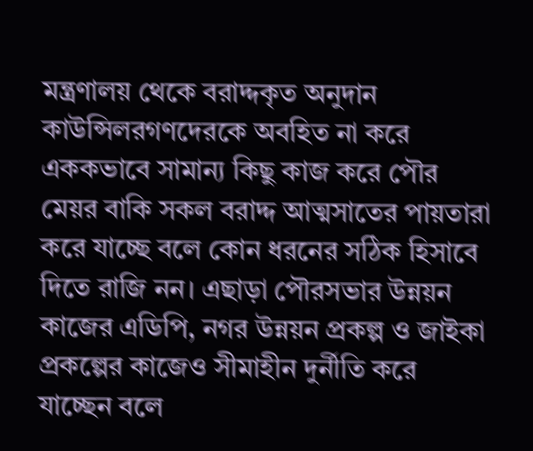মন্ত্রণালয় থেকে বরাদ্দকৃত অনুদান কাউন্সিলরগণদেরকে অবহিত না করে এককভাবে সামান্য কিছু কাজ করে পৌর মেয়র বাকি সকল বরাদ্দ আত্মসাতের পায়তারা করে যাচ্ছে বলে কোন ধরনের সঠিক হিসাবে দিতে রাজি নন। এছাড়া পৌরসভার উন্নয়ন কাজের এডিপি, নগর উন্নয়ন প্রকল্প ও জাইকা প্রকল্পের কাজেও সীমাহীন দুর্নীতি করে যাচ্ছেন বলে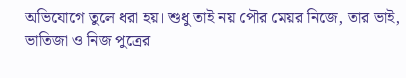অভিযোগে তুলে ধরা হয়। শুধু তাই নয় পৌর মেয়র নিজে, তার ভাই, ভাতিজা ও নিজ পুত্রের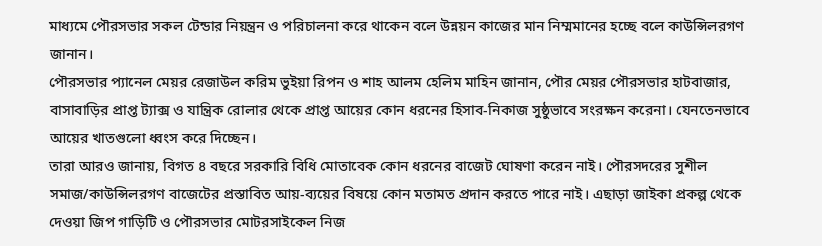মাধ্যমে পৌরসভার সকল টেন্ডার নিয়ন্ত্রন ও পরিচালনা করে থাকেন বলে উন্নয়ন কাজের মান নিম্মমানের হচ্ছে বলে কাউন্সিলরগণ জানান।
পৌরসভার প্যানেল মেয়র রেজাউল করিম ভুইয়া রিপন ও শাহ আলম হেলিম মাহিন জানান, পৌর মেয়র পৌরসভার হাটবাজার, বাসাবাড়ির প্রাপ্ত ট্যাক্স ও যান্ত্রিক রোলার থেকে প্রাপ্ত আয়ের কোন ধরনের হিসাব-নিকাজ সুষ্ঠুভাবে সংরক্ষন করেনা। যেনতেনভাবে আয়ের খাতগুলো ধ্বংস করে দিচ্ছেন।
তারা আরও জানায়, বিগত ৪ বছরে সরকারি বিধি মোতাবেক কোন ধরনের বাজেট ঘোষণা করেন নাই। পৌরসদরের সুশীল সমাজ/কাউন্সিলরগণ বাজেটের প্রস্তাবিত আয়-ব্যয়ের বিষয়ে কোন মতামত প্রদান করতে পারে নাই। এছাড়া জাইকা প্রকল্প থেকে দেওয়া জিপ গাড়িটি ও পৌরসভার মোটরসাইকেল নিজ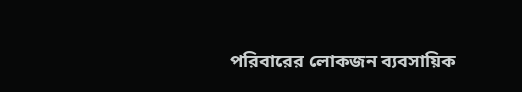পরিবারের লোকজন ব্যবসায়িক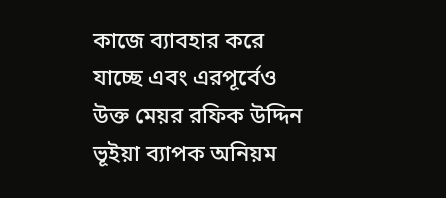কাজে ব্যাবহার করে যাচ্ছে এবং এরপূর্বেও উক্ত মেয়র রফিক উদ্দিন ভূইয়া ব্যাপক অনিয়ম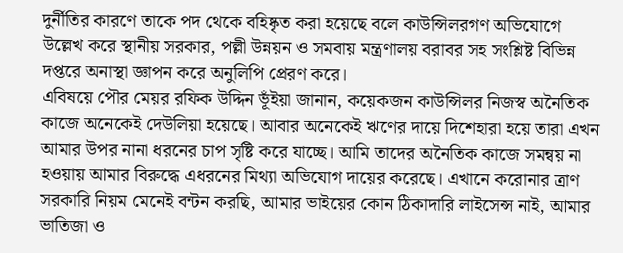দুর্নীতির কারণে তাকে পদ থেকে বহিষ্কৃত করা হয়েছে বলে কাউন্সিলরগণ অভিযোগে উল্লেখ করে স্থানীয় সরকার, পল্লী উন্নয়ন ও সমবায় মন্ত্রণালয় বরাবর সহ সংশ্লিষ্ট বিভিন্ন দপ্তরে অনাস্থা জ্ঞাপন করে অনুলিপি প্রেরণ করে।
এবিষয়ে পৌর মেয়র রফিক উদ্দিন ভূঁইয়া জানান, কয়েকজন কাউন্সিলর নিজস্ব অনৈতিক কাজে অনেকেই দেউলিয়া হয়েছে। আবার অনেকেই ঋণের দায়ে দিশেহারা হয়ে তারা এখন আমার উপর নানা ধরনের চাপ সৃষ্টি করে যাচ্ছে। আমি তাদের অনৈতিক কাজে সমন্বয় না হওয়ায় আমার বিরুদ্ধে এধরনের মিথ্যা অভিযোগ দায়ের করেছে। এখানে করোনার ত্রাণ সরকারি নিয়ম মেনেই বন্টন করছি, আমার ভাইয়ের কোন ঠিকাদারি লাইসেন্স নাই, আমার ভাতিজা ও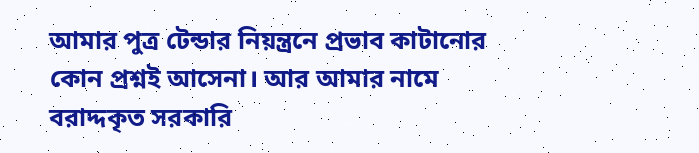আমার পুত্র টেন্ডার নিয়ন্ত্রনে প্রভাব কাটানোর কোন প্রশ্নই আসেনা। আর আমার নামে বরাদ্দকৃত সরকারি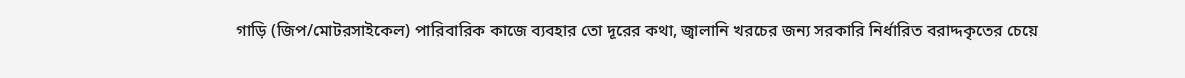গাড়ি (জিপ/মোটরসাইকেল) পারিবারিক কাজে ব্যবহার তো দূরের কথা, জ্বালানি খরচের জন্য সরকারি নির্ধারিত বরাদ্দকৃতের চেয়ে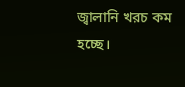জ্বালানি খরচ কম হচ্ছে।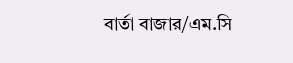বার্তা বাজার/এম.সি